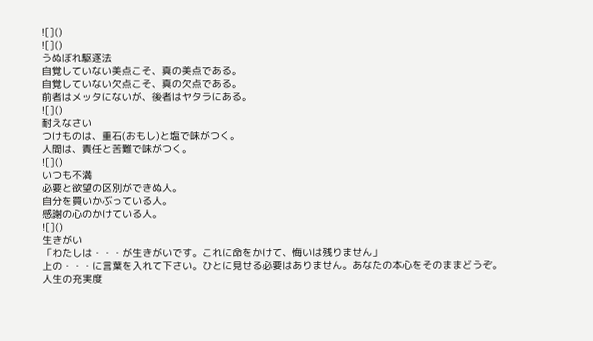![]()
![]()
うぬぼれ駆逐法
自覚していない美点こそ、真の美点である。
自覚していない欠点こそ、真の欠点である。
前者はメッタにないが、後者はヤタラにある。
![]()
耐えなさい
つけものは、重石(おもし)と塩で味がつく。
人間は、責任と苦難で味がつく。
![]()
いつも不満
必要と欲望の区別ができぬ人。
自分を買いかぶっている人。
感謝の心のかけている人。
![]()
生きがい
「わたしは・・・が生きがいです。これに命をかけて、悔いは残りません」
上の・・・に言葉を入れて下さい。ひとに見せる必要はありません。あなたの本心をそのままどうぞ。
人生の充実度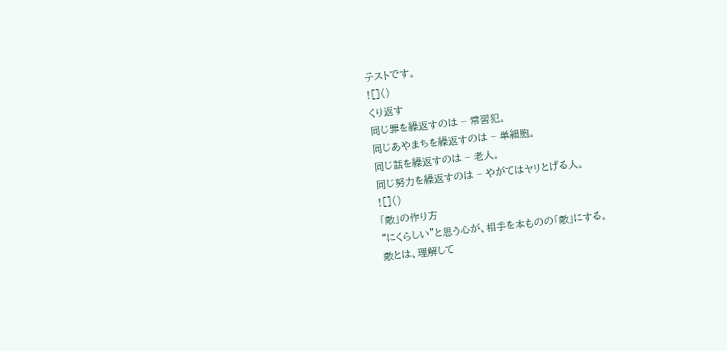テストです。
![]()
くり返す
同じ罪を繰返すのは − 常習犯。
同じあやまちを繰返すのは − 単細胞。
同じ話を繰返すのは − 老人。
同じ努力を繰返すのは − やがてはヤリとげる人。
![]()
「敵」の作り方
“にくらしい”と思う心が、相手を本ものの「敵」にする。
敵とは、理解して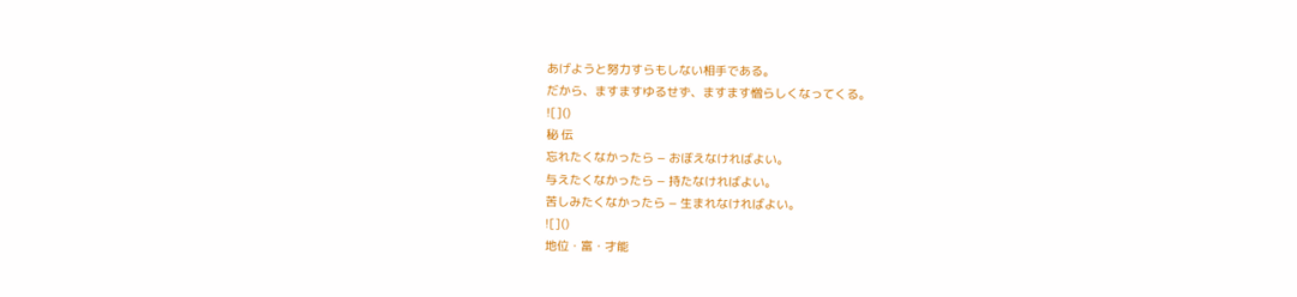あげようと努力すらもしない相手である。
だから、ますますゆるせず、ますます憎らしくなってくる。
![]()
秘 伝
忘れたくなかったら − おぼえなければよい。
与えたくなかったら − 持たなければよい。
苦しみたくなかったら − 生まれなければよい。
![]()
地位・富・才能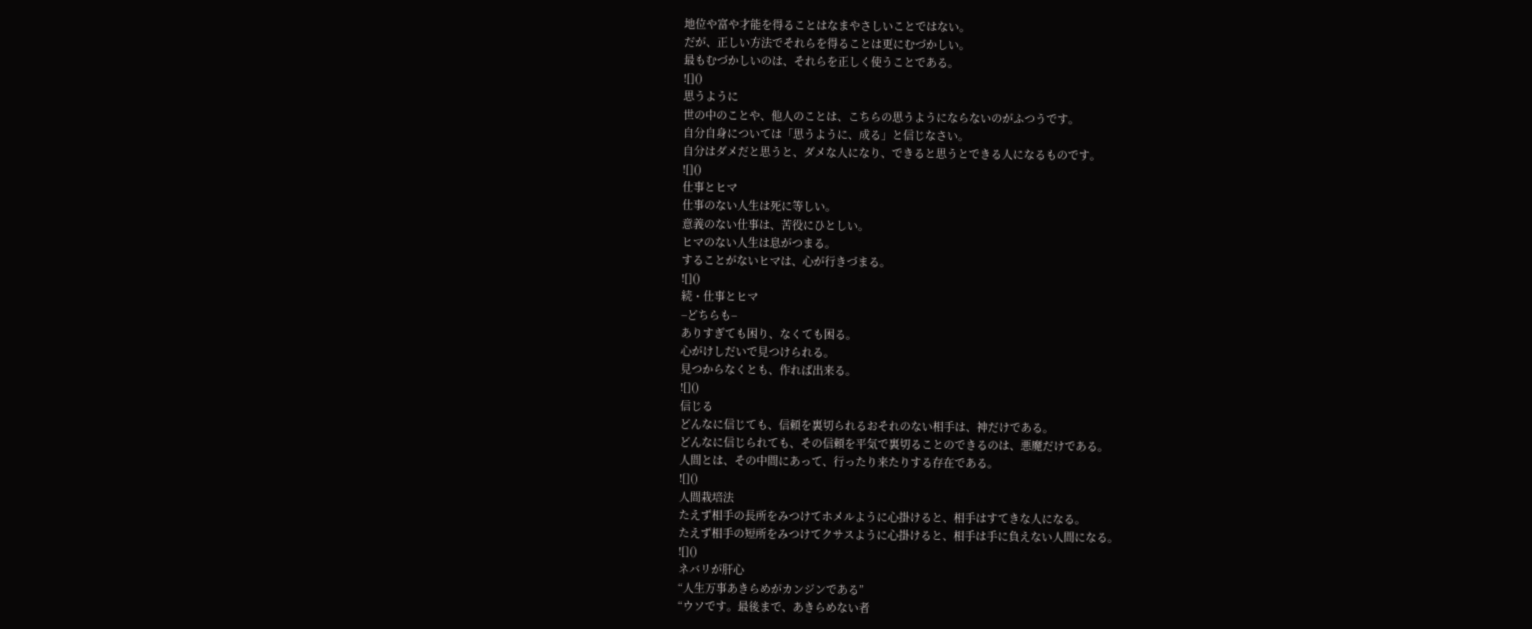地位や富や才能を得ることはなまやさしいことではない。
だが、正しい方法でそれらを得ることは更にむづかしい。
最もむづかしいのは、それらを正しく使うことである。
![]()
思うように
世の中のことや、他人のことは、こちらの思うようにならないのがふつうです。
自分自身については「思うように、成る」と信じなさい。
自分はダメだと思うと、ダメな人になり、できると思うとできる人になるものです。
![]()
仕事とヒマ
仕事のない人生は死に等しい。
意義のない仕事は、苦役にひとしい。
ヒマのない人生は息がつまる。
することがないヒマは、心が行きづまる。
![]()
続・仕事とヒマ
−どちらも−
ありすぎても困り、なくても困る。
心がけしだいで見つけられる。
見つからなくとも、作れば出来る。
![]()
信じる
どんなに信じても、信頼を裏切られるおそれのない相手は、神だけである。
どんなに信じられても、その信頼を平気で裏切ることのできるのは、悪魔だけである。
人間とは、その中間にあって、行ったり来たりする存在である。
![]()
人間栽培法
たえず相手の長所をみつけてホメルように心掛けると、相手はすてきな人になる。
たえず相手の短所をみつけてクサスように心掛けると、相手は手に負えない人間になる。
![]()
ネバリが肝心
“人生万事あきらめがカンジンである”
“ウソです。最後まで、あきらめない者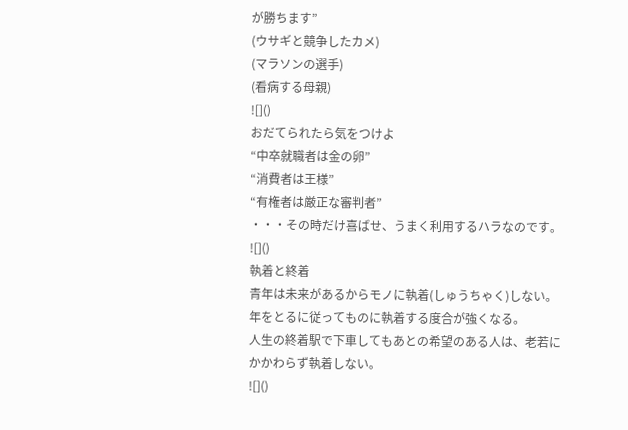が勝ちます”
(ウサギと競争したカメ)
(マラソンの選手)
(看病する母親)
![]()
おだてられたら気をつけよ
“中卒就職者は金の卵”
“消費者は王様”
“有権者は厳正な審判者”
・・・その時だけ喜ばせ、うまく利用するハラなのです。
![]()
執着と終着
青年は未来があるからモノに執着(しゅうちゃく)しない。
年をとるに従ってものに執着する度合が強くなる。
人生の終着駅で下車してもあとの希望のある人は、老若にかかわらず執着しない。
![]()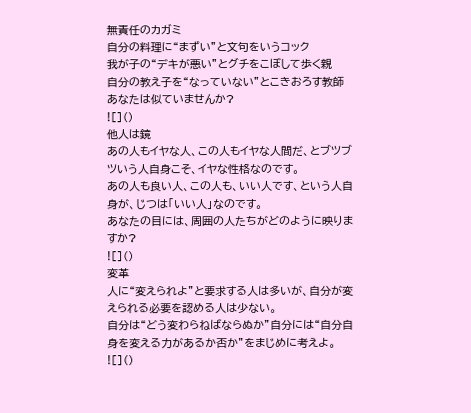無責任のカガミ
自分の料理に“まずい”と文句をいうコック
我が子の“デキが悪い”とグチをこぼして歩く親
自分の教え子を“なっていない”とこきおろす教師
あなたは似ていませんか?
![]()
他人は鏡
あの人もイヤな人、この人もイヤな人間だ、とブツブツいう人自身こそ、イヤな性格なのです。
あの人も良い人、この人も、いい人です、という人自身が、じつは「いい人」なのです。
あなたの目には、周囲の人たちがどのように映りますか?
![]()
変革
人に“変えられよ”と要求する人は多いが、自分が変えられる必要を認める人は少ない。
自分は“どう変わらねばならぬか”自分には“自分自身を変える力があるか否か”をまじめに考えよ。
![]()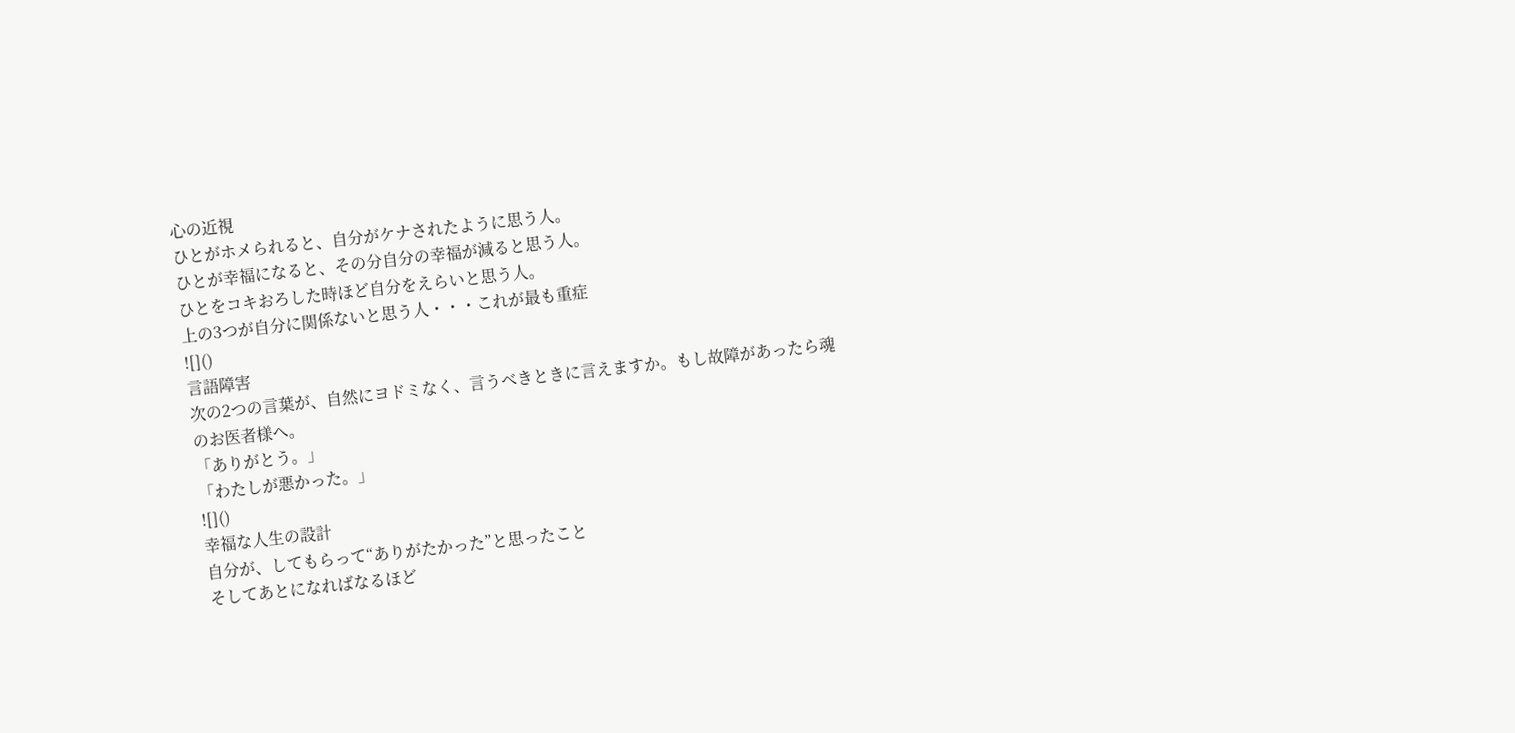心の近視
ひとがホメられると、自分がケナされたように思う人。
ひとが幸福になると、その分自分の幸福が減ると思う人。
ひとをコキおろした時ほど自分をえらいと思う人。
上の3つが自分に関係ないと思う人・・・これが最も重症
![]()
言語障害
次の2つの言葉が、自然にヨドミなく、言うべきときに言えますか。もし故障があったら魂のお医者様へ。
「ありがとう。」
「わたしが悪かった。」
![]()
幸福な人生の設計
自分が、してもらって“ありがたかった”と思ったこと
そしてあとになればなるほど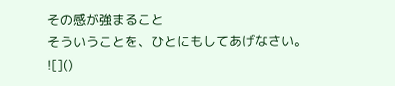その感が強まること
そういうことを、ひとにもしてあげなさい。
![]()